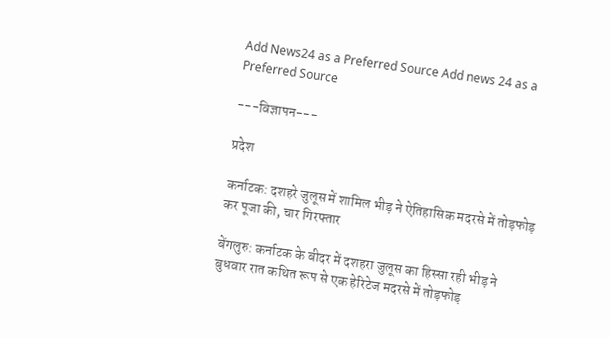Add News24 as a Preferred Source Add news 24 as a Preferred Source

---विज्ञापन---

प्रदेश

कर्नाटक: दशहरे जुलूस में शामिल भीड़ ने ऐतिहासिक मदरसे में तोड़फोड़ कर पूजा की, चार गिरफ्तार

बेंगलुरु: कर्नाटक के बीदर में दशहरा जुलूस का हिस्सा रही भीड़ ने बुधवार रात कथित रूप से एक हेरिटेज मदरसे में तोड़फोड़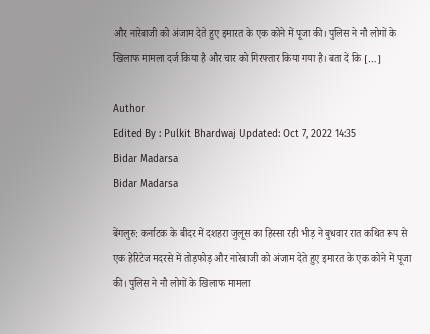और नारेबाजी को अंजाम देते हुए इमारत के एक कोने में पूजा की। पुलिस ने नौ लोगों के खिलाफ मामला दर्ज किया है और चार को गिरफ्तार किया गया है। बता दें कि […]

Author
Edited By : Pulkit Bhardwaj Updated: Oct 7, 2022 14:35
Bidar Madarsa
Bidar Madarsa

बेंगलुरु: कर्नाटक के बीदर में दशहरा जुलूस का हिस्सा रही भीड़ ने बुधवार रात कथित रूप से एक हेरिटेज मदरसे में तोड़फोड़ और नारेबाजी को अंजाम देते हुए इमारत के एक कोने में पूजा की। पुलिस ने नौ लोगों के खिलाफ मामला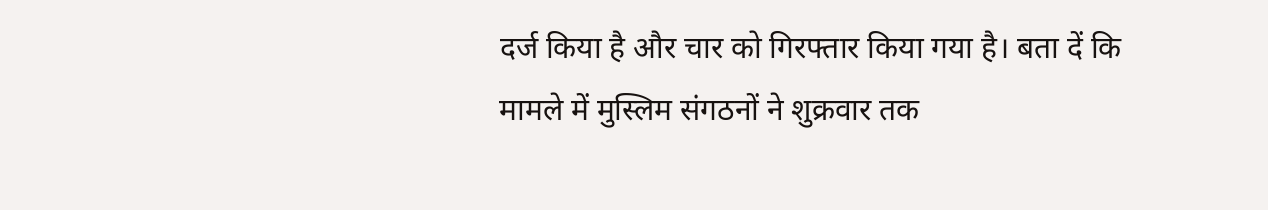दर्ज किया है और चार को गिरफ्तार किया गया है। बता दें कि मामले में मुस्लिम संगठनों ने शुक्रवार तक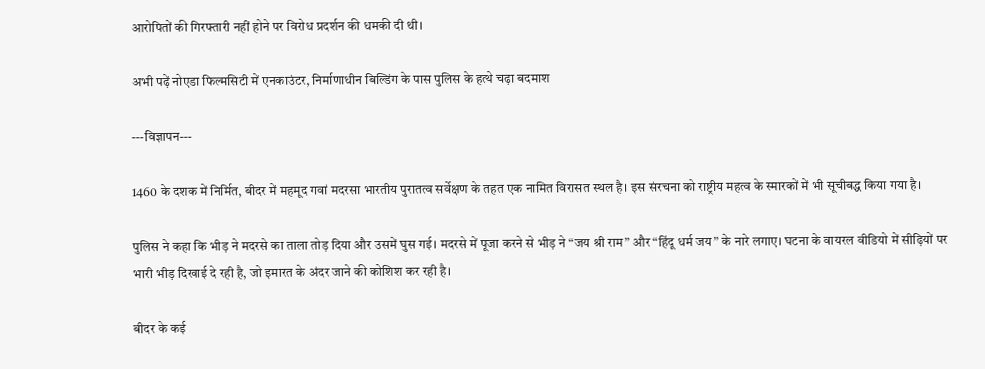आरोपितों की गिरफ्तारी नहीं होने पर विरोध प्रदर्शन की धमकी दी थी।

अभी पढ़ें नोएडा फिल्मसिटी में एनकाउंटर, निर्माणाधीन बिल्डिंग के पास पुलिस के हत्थे चढ़ा बदमाश

---विज्ञापन---

1460 के दशक में निर्मित, बीदर में महमूद गवां मदरसा भारतीय पुरातत्व सर्वेक्षण के तहत एक नामित विरासत स्थल है। इस संरचना को राष्ट्रीय महत्व के स्मारकों में भी सूचीबद्ध किया गया है।

पुलिस ने कहा कि भीड़ ने मदरसे का ताला तोड़ दिया और उसमें घुस गई। मदरसे में पूजा करने से भीड़ ने “जय श्री राम” और “हिंदू धर्म जय” के नारे लगाए। घटना के वायरल वीडियो में सीढ़ियों पर भारी भीड़ दिखाई दे रही है, जो इमारत के अंदर जाने की कोशिश कर रही है।

बीदर के कई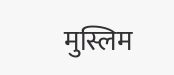मुस्लिम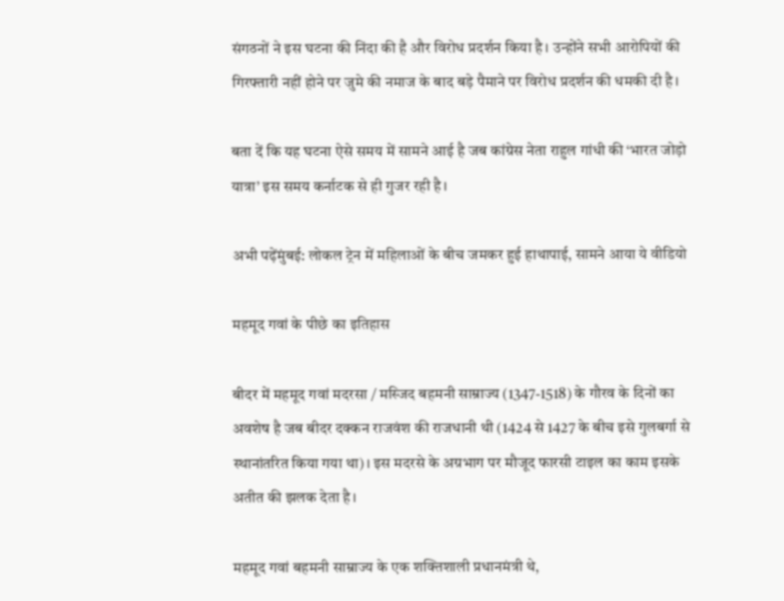संगठनों ने इस घटना की निंदा की है और विरोध प्रदर्शन किया है। उन्होंने सभी आरोपियों की गिरफ्तारी नहीं होने पर जुमे की नमाज के बाद बड़े पैमाने पर विरोध प्रदर्शन की धमकी दी है।

बता दें कि यह घटना ऐसे समय में सामने आई है जब कांग्रेस नेता राहुल गांधी की ‘भारत जोड़ो यात्रा’ इस समय कर्नाटक से ही गुजर रही है।

अभी पढ़ेंमुंबई: लोकल ट्रेन में महिलाओं के बीच जमकर हुई हाथापाई, सामने आया ये वीडियो

महमूद गवां के पीछे का इतिहास

बीदर में महमूद गवां मदरसा / मस्जिद बहमनी साम्राज्य (1347-1518) के गौरव के दिनों का अवशेष है जब बीदर दक्कन राजवंश की राजधानी थी (1424 से 1427 के बीच इसे गुलबर्गा से स्थानांतरित किया गया था)। इस मदरसे के अग्रभाग पर मौजूद फारसी टाइल का काम इसके अतीत की झलक देता है।

महमूद गवां बहमनी साम्राज्य के एक शक्तिशाली प्रधानमंत्री थे,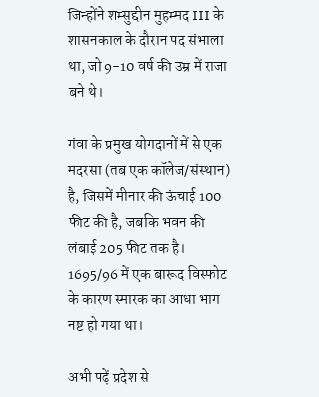जिन्होंने शम्सुद्दीन मुहम्मद III के शासनकाल के दौरान पद संभाला था, जो 9-10 वर्ष की उम्र में राजा बने थे।

गंवा के प्रमुख योगदानों में से एक मदरसा (तब एक कॉलेज/संस्थान) है, जिसमें मीनार की ऊंचाई 100 फीट की है, जबकि भवन की लंबाई 205 फीट तक है। 1695/96 में एक बारूद विस्फोट के कारण स्मारक का आधा भाग नष्ट हो गया था।

अभी पढ़ें प्रदेश से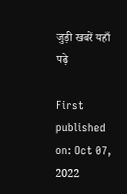जुड़ी खबरें यहाँ पढ़े

First published on: Oct 07, 2022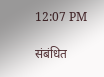12:07 PM

संबंधित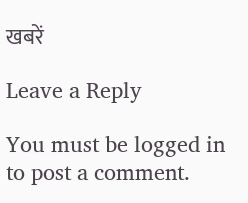खबरें

Leave a Reply

You must be logged in to post a comment.